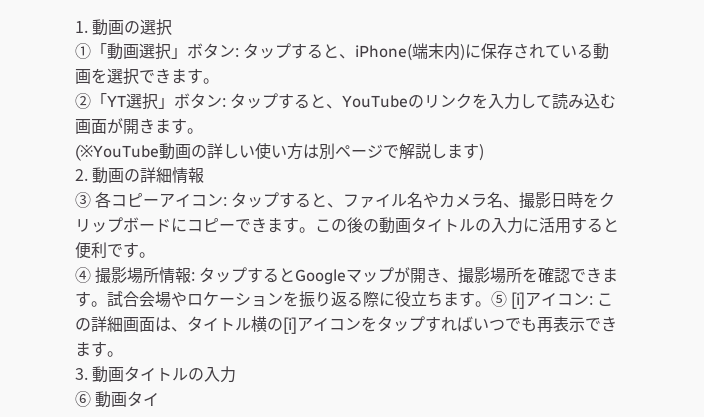1. 動画の選択
①「動画選択」ボタン: タップすると、iPhone(端末内)に保存されている動画を選択できます。
②「YT選択」ボタン: タップすると、YouTubeのリンクを入力して読み込む画面が開きます。
(※YouTube動画の詳しい使い方は別ページで解説します)
2. 動画の詳細情報
③ 各コピーアイコン: タップすると、ファイル名やカメラ名、撮影日時をクリップボードにコピーできます。この後の動画タイトルの入力に活用すると便利です。
④ 撮影場所情報: タップするとGoogleマップが開き、撮影場所を確認できます。試合会場やロケーションを振り返る際に役立ちます。⑤ [i]アイコン: この詳細画面は、タイトル横の[i]アイコンをタップすればいつでも再表示できます。
3. 動画タイトルの入力
⑥ 動画タイ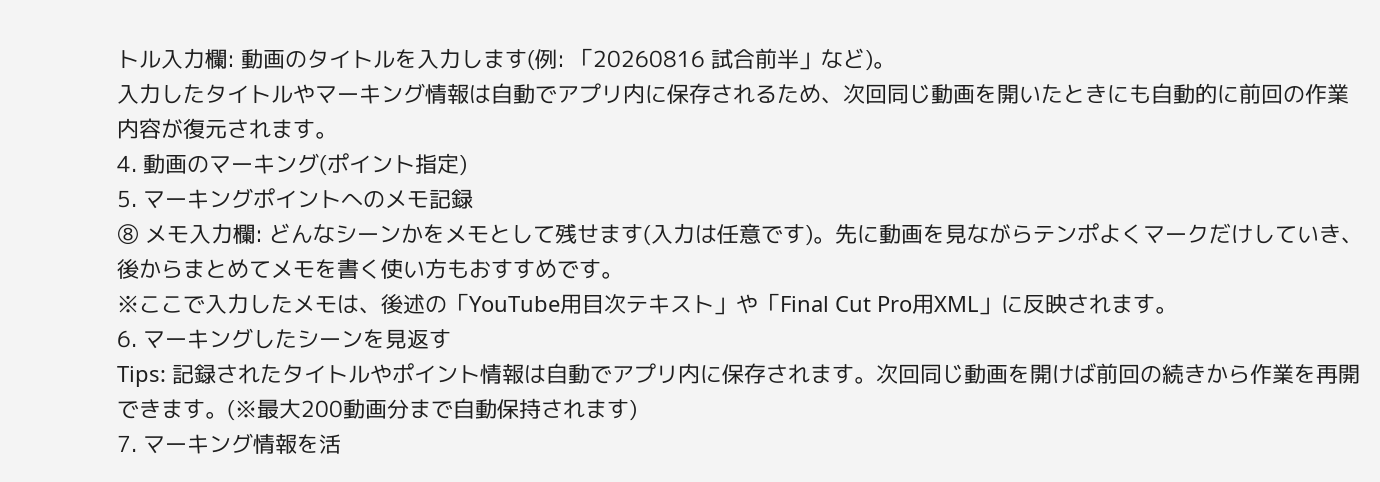トル入力欄: 動画のタイトルを入力します(例: 「20260816 試合前半」など)。
入力したタイトルやマーキング情報は自動でアプリ内に保存されるため、次回同じ動画を開いたときにも自動的に前回の作業内容が復元されます。
4. 動画のマーキング(ポイント指定)
5. マーキングポイントへのメモ記録
⑧ メモ入力欄: どんなシーンかをメモとして残せます(入力は任意です)。先に動画を見ながらテンポよくマークだけしていき、後からまとめてメモを書く使い方もおすすめです。
※ここで入力したメモは、後述の「YouTube用目次テキスト」や「Final Cut Pro用XML」に反映されます。
6. マーキングしたシーンを見返す
Tips: 記録されたタイトルやポイント情報は自動でアプリ内に保存されます。次回同じ動画を開けば前回の続きから作業を再開できます。(※最大200動画分まで自動保持されます)
7. マーキング情報を活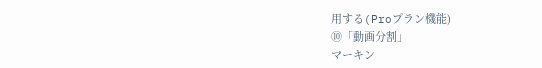用する(Proプラン機能)
⑩「動画分割」
マーキン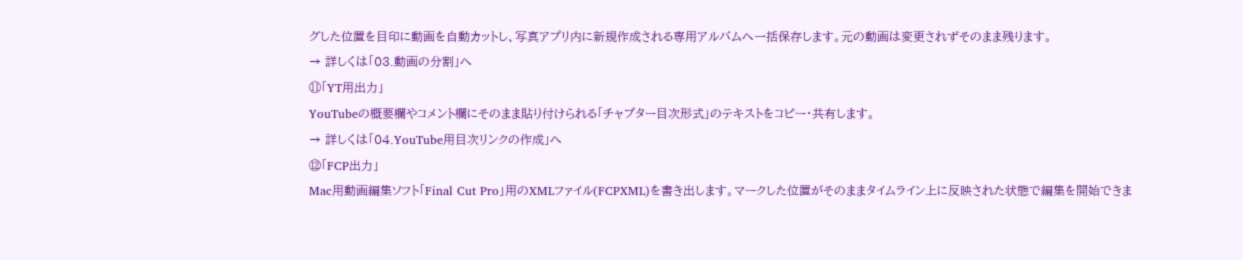グした位置を目印に動画を自動カットし、写真アプリ内に新規作成される専用アルバムへ一括保存します。元の動画は変更されずそのまま残ります。
→ 詳しくは「03.動画の分割」へ
⑪「YT用出力」
YouTubeの概要欄やコメント欄にそのまま貼り付けられる「チャプター目次形式」のテキストをコピー・共有します。
→ 詳しくは「04.YouTube用目次リンクの作成」へ
⑫「FCP出力」
Mac用動画編集ソフト「Final Cut Pro」用のXMLファイル(FCPXML)を書き出します。マークした位置がそのままタイムライン上に反映された状態で編集を開始できま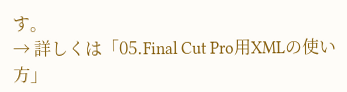す。
→ 詳しくは「05.Final Cut Pro用XMLの使い方」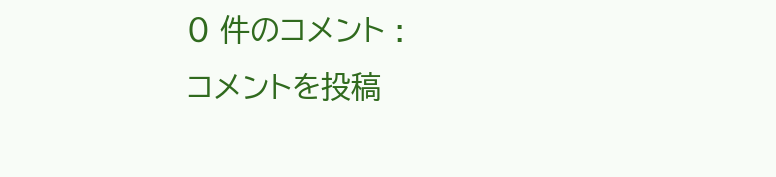0 件のコメント :
コメントを投稿